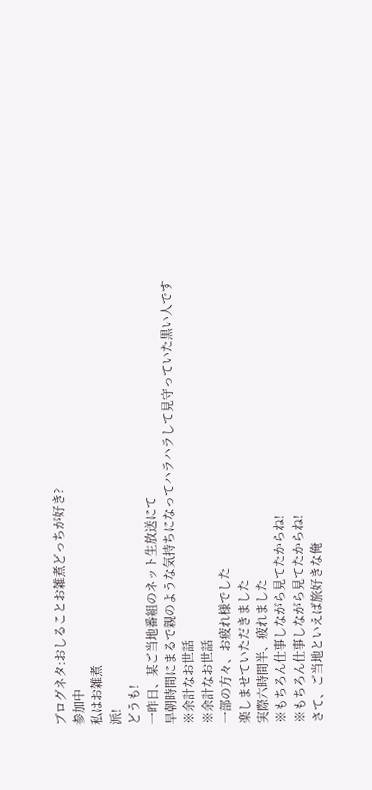ブログネタ:おしることお雑煮どっちが好き?
参加中
私はお雑煮
派!
どうも!
一昨日、某ご当地番組のネット生放送にて
早朝時間にまるで親のような気持ちになってハラハラして見守っていた黒い人です
※余計なお世話
※余計なお世話
一部の方々、お疲れ様でした
楽しませていただきました
実際六時間半、疲れました
※もちろん仕事しながら見てたからね!
※もちろん仕事しながら見てたからね!
さて、ご当地といえば旅好きな俺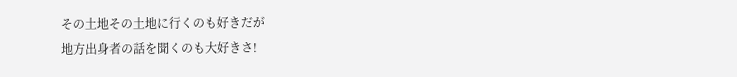その土地その土地に行くのも好きだが
地方出身者の話を聞くのも大好きさ!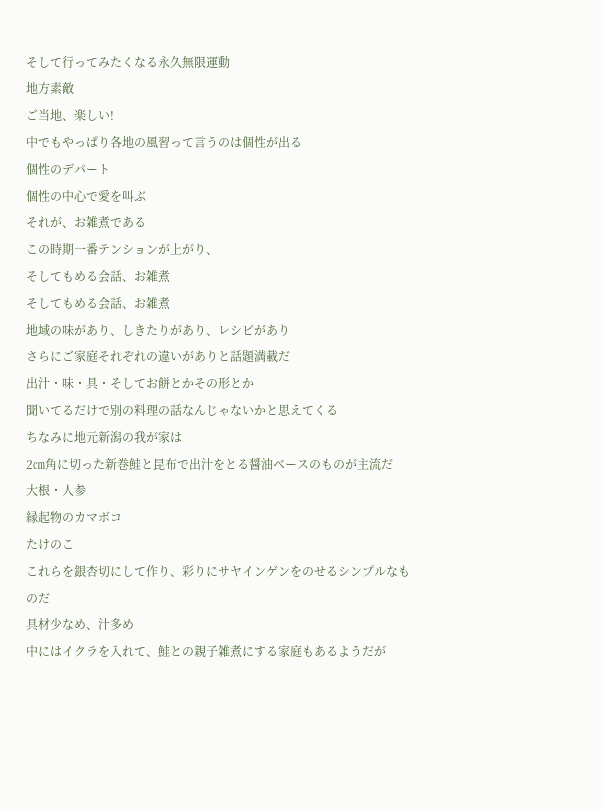そして行ってみたくなる永久無限運動
地方素敵
ご当地、楽しい!
中でもやっぱり各地の風習って言うのは個性が出る
個性のデパート
個性の中心で愛を叫ぶ
それが、お雑煮である
この時期一番テンションが上がり、
そしてもめる会話、お雑煮
そしてもめる会話、お雑煮
地域の味があり、しきたりがあり、レシピがあり
さらにご家庭それぞれの違いがありと話題満載だ
出汁・味・具・そしてお餅とかその形とか
聞いてるだけで別の料理の話なんじゃないかと思えてくる
ちなみに地元新潟の我が家は
2㎝角に切った新巻鮭と昆布で出汁をとる醤油ベースのものが主流だ
大根・人参
縁起物のカマボコ
たけのこ
これらを銀杏切にして作り、彩りにサヤインゲンをのせるシンプルなものだ
具材少なめ、汁多め
中にはイクラを入れて、鮭との親子雑煮にする家庭もあるようだが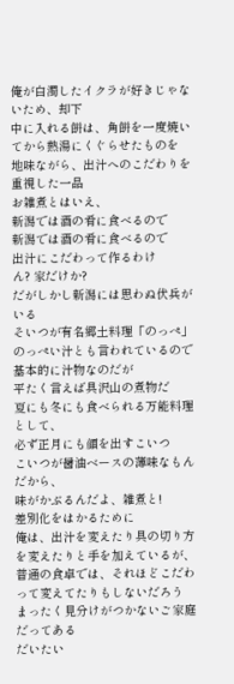俺が白濁したイクラが好きじゃないため、却下
中に入れる餅は、角餅を一度焼いてから熱湯にくぐらせたものを
地味ながら、出汁へのこだわりを重視した一品
お雑煮とはいえ、
新潟では酒の肴に食べるので
新潟では酒の肴に食べるので
出汁にこだわって作るわけ
ん? 家だけか?
だがしかし新潟には思わぬ伏兵がいる
そいつが有名郷土料理「のっぺ」
のっぺい汁とも言われているので基本的に汁物なのだが
平たく言えば具沢山の煮物だ
夏にも冬にも食べられる万能料理として、
必ず正月にも顔を出すこいつ
こいつが醤油ベースの薄味なもんだから、
味がかぶるんだよ、雑煮と!
差別化をはかるために
俺は、出汁を変えたり具の切り方を変えたりと手を加えているが、
普通の食卓では、それほどこだわって変えてたりもしないだろう
まったく見分けがつかないご家庭だってある
だいたい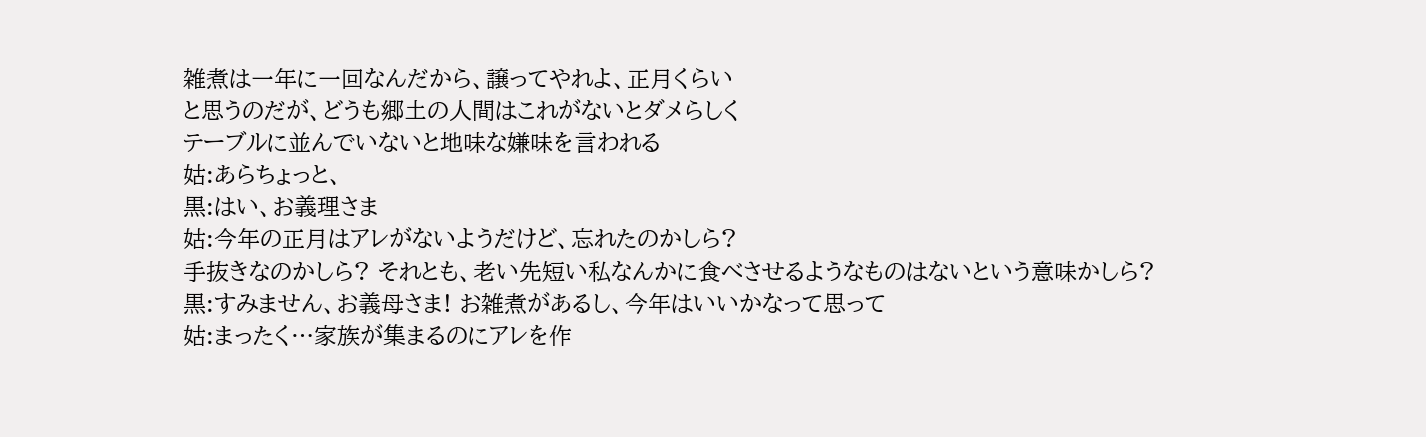雑煮は一年に一回なんだから、譲ってやれよ、正月くらい
と思うのだが、どうも郷土の人間はこれがないとダメらしく
テーブルに並んでいないと地味な嫌味を言われる
姑:あらちょっと、
黒:はい、お義理さま
姑:今年の正月はアレがないようだけど、忘れたのかしら?
手抜きなのかしら? それとも、老い先短い私なんかに食べさせるようなものはないという意味かしら?
黒:すみません、お義母さま! お雑煮があるし、今年はいいかなって思って
姑:まったく…家族が集まるのにアレを作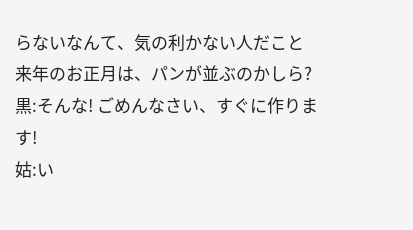らないなんて、気の利かない人だこと
来年のお正月は、パンが並ぶのかしら?
黒:そんな! ごめんなさい、すぐに作ります!
姑:い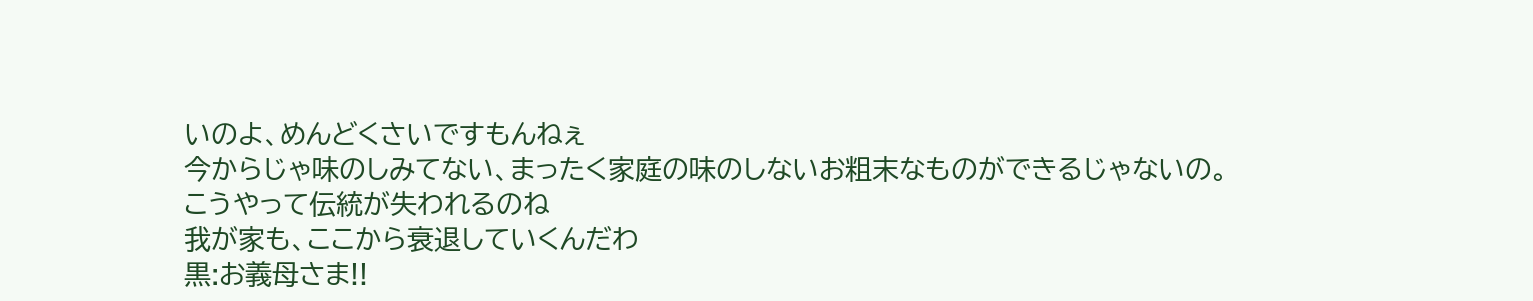いのよ、めんどくさいですもんねぇ
今からじゃ味のしみてない、まったく家庭の味のしないお粗末なものができるじゃないの。
こうやって伝統が失われるのね
我が家も、ここから衰退していくんだわ
黒:お義母さま!!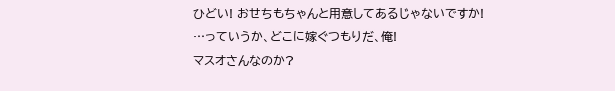ひどい! おせちもちゃんと用意してあるじゃないですか!
…っていうか、どこに嫁ぐつもりだ、俺!
マスオさんなのか?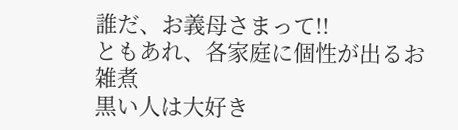誰だ、お義母さまって!!
ともあれ、各家庭に個性が出るお雑煮
黒い人は大好き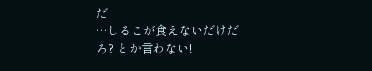だ
…しるこが食えないだけだろ? とか言わない!